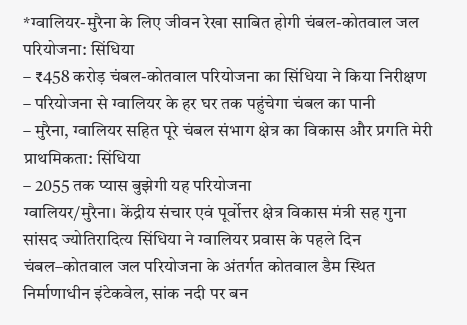*ग्वालियर-मुरैना के लिए जीवन रेखा साबित होगी चंबल-कोतवाल जल परियोजना: सिंधिया
– ₹458 करोड़ चंबल-कोतवाल परियोजना का सिंधिया ने किया निरीक्षण
– परियोजना से ग्वालियर के हर घर तक पहुंचेगा चंबल का पानी
– मुरैना, ग्वालियर सहित पूरे चंबल संभाग क्षेत्र का विकास और प्रगति मेरी प्राथमिकता: सिंधिया
– 2055 तक प्यास बुझेगी यह परियोजना
ग्वालियर/मुरैना। केंद्रीय संचार एवं पूर्वोत्तर क्षेत्र विकास मंत्री सह गुना सांसद ज्योतिरादित्य सिंधिया ने ग्वालियर प्रवास के पहले दिन चंबल–कोतवाल जल परियोजना के अंतर्गत कोतवाल डैम स्थित निर्माणाधीन इंटेकवेल, सांक नदी पर बन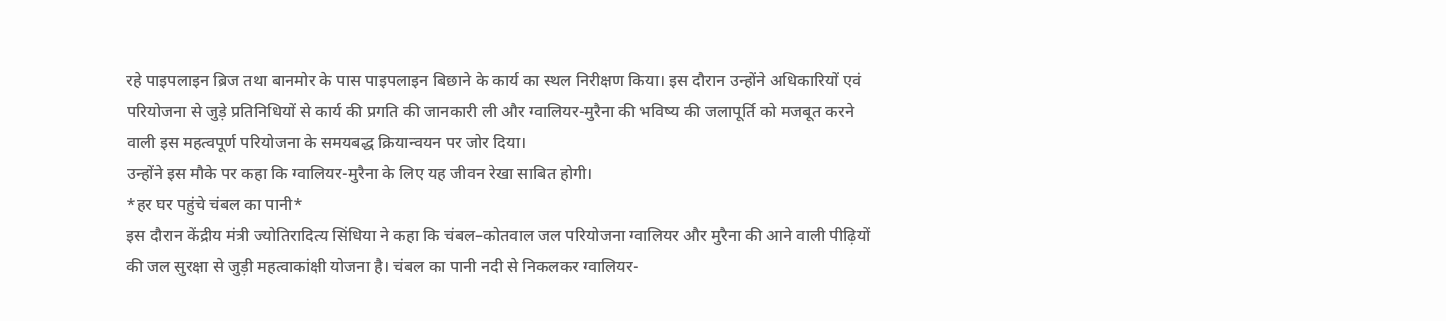रहे पाइपलाइन ब्रिज तथा बानमोर के पास पाइपलाइन बिछाने के कार्य का स्थल निरीक्षण किया। इस दौरान उन्होंने अधिकारियों एवं परियोजना से जुड़े प्रतिनिधियों से कार्य की प्रगति की जानकारी ली और ग्वालियर-मुरैना की भविष्य की जलापूर्ति को मजबूत करने वाली इस महत्वपूर्ण परियोजना के समयबद्ध क्रियान्वयन पर जोर दिया।
उन्होंने इस मौके पर कहा कि ग्वालियर-मुरैना के लिए यह जीवन रेखा साबित होगी।
*हर घर पहुंचे चंबल का पानी*
इस दौरान केंद्रीय मंत्री ज्योतिरादित्य सिंधिया ने कहा कि चंबल–कोतवाल जल परियोजना ग्वालियर और मुरैना की आने वाली पीढ़ियों की जल सुरक्षा से जुड़ी महत्वाकांक्षी योजना है। चंबल का पानी नदी से निकलकर ग्वालियर-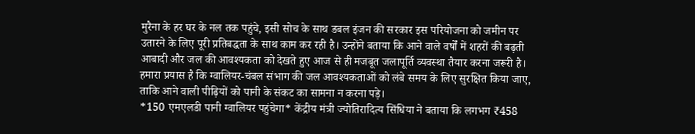मुरैना के हर घर के नल तक पहुंचे, इसी सोच के साथ डबल इंजन की सरकार इस परियोजना को जमीन पर उतारने के लिए पूरी प्रतिबद्धता के साथ काम कर रही है। उन्होंने बताया कि आने वाले वर्षों में शहरों की बढ़ती आबादी और जल की आवश्यकता को देखते हुए आज से ही मजबूत जलापूर्ति व्यवस्था तैयार करना जरूरी है। हमारा प्रयास है कि ग्वालियर-चंबल संभाग की जल आवश्यकताओं को लंबे समय के लिए सुरक्षित किया जाए, ताकि आने वाली पीढ़ियों को पानी के संकट का सामना न करना पड़े।
*150 एमएलडी पानी ग्वालियर पहुंचेगा* केंद्रीय मंत्री ज्योतिरादित्य सिंधिया ने बताया कि लगभग ₹458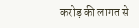करोड़ की लागत से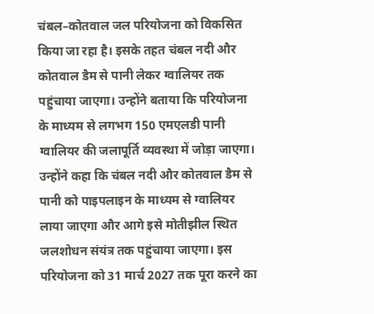चंबल–कोतवाल जल परियोजना को विकसित किया जा रहा है। इसके तहत चंबल नदी और कोतवाल डैम से पानी लेकर ग्वालियर तक पहुंचाया जाएगा। उन्होंने बताया कि परियोजना के माध्यम से लगभग 150 एमएलडी पानी ग्वालियर की जलापूर्ति व्यवस्था में जोड़ा जाएगा। उन्होंने कहा कि चंबल नदी और कोतवाल डैम से पानी को पाइपलाइन के माध्यम से ग्वालियर लाया जाएगा और आगे इसे मोतीझील स्थित जलशोधन संयंत्र तक पहुंचाया जाएगा। इस परियोजना को 31 मार्च 2027 तक पूरा करने का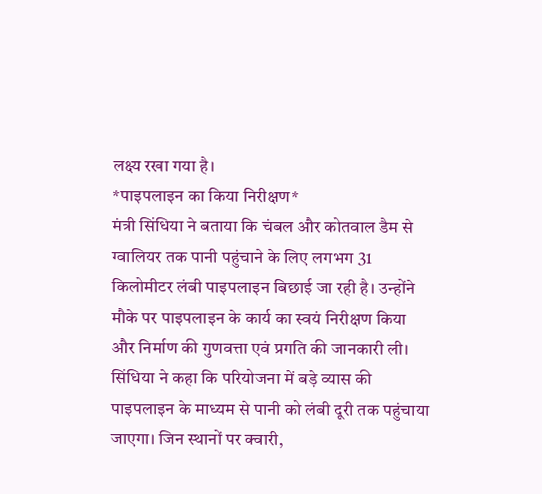लक्ष्य रखा गया है।
*पाइपलाइन का किया निरीक्षण*
मंत्री सिंधिया ने बताया कि चंबल और कोतवाल डैम से ग्वालियर तक पानी पहुंचाने के लिए लगभग 31 किलोमीटर लंबी पाइपलाइन बिछाई जा रही है। उन्होंने मौके पर पाइपलाइन के कार्य का स्वयं निरीक्षण किया और निर्माण की गुणवत्ता एवं प्रगति की जानकारी ली। सिंधिया ने कहा कि परियोजना में बड़े व्यास की पाइपलाइन के माध्यम से पानी को लंबी दूरी तक पहुंचाया जाएगा। जिन स्थानों पर क्वारी,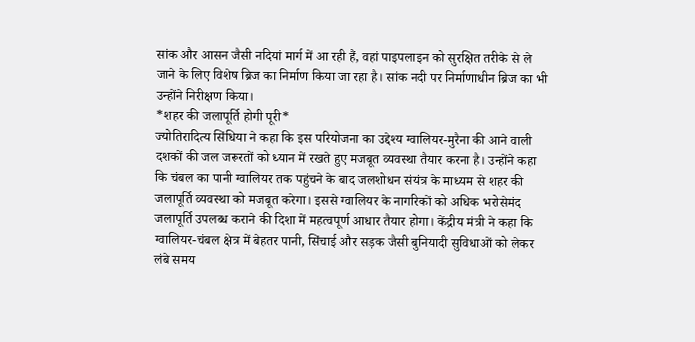सांक और आसन जैसी नदियां मार्ग में आ रही हैं, वहां पाइपलाइन को सुरक्षित तरीके से ले जाने के लिए विशेष ब्रिज का निर्माण किया जा रहा है। सांक नदी पर निर्माणाधीन ब्रिज का भी उन्होंने निरीक्षण किया।
*शहर की जलापूर्ति होगी पूरी*
ज्योतिरादित्य सिंधिया ने कहा कि इस परियोजना का उद्देश्य ग्वालियर-मुरैना की आने वाली दशकों की जल जरूरतों को ध्यान में रखते हुए मजबूत व्यवस्था तैयार करना है। उन्होंने कहा कि चंबल का पानी ग्वालियर तक पहुंचने के बाद जलशोधन संयंत्र के माध्यम से शहर की जलापूर्ति व्यवस्था को मजबूत करेगा। इससे ग्वालियर के नागरिकों को अधिक भरोसेमंद जलापूर्ति उपलब्ध कराने की दिशा में महत्वपूर्ण आधार तैयार होगा। केंद्रीय मंत्री ने कहा कि ग्वालियर-चंबल क्षेत्र में बेहतर पानी, सिंचाई और सड़क जैसी बुनियादी सुविधाओं को लेकर लंबे समय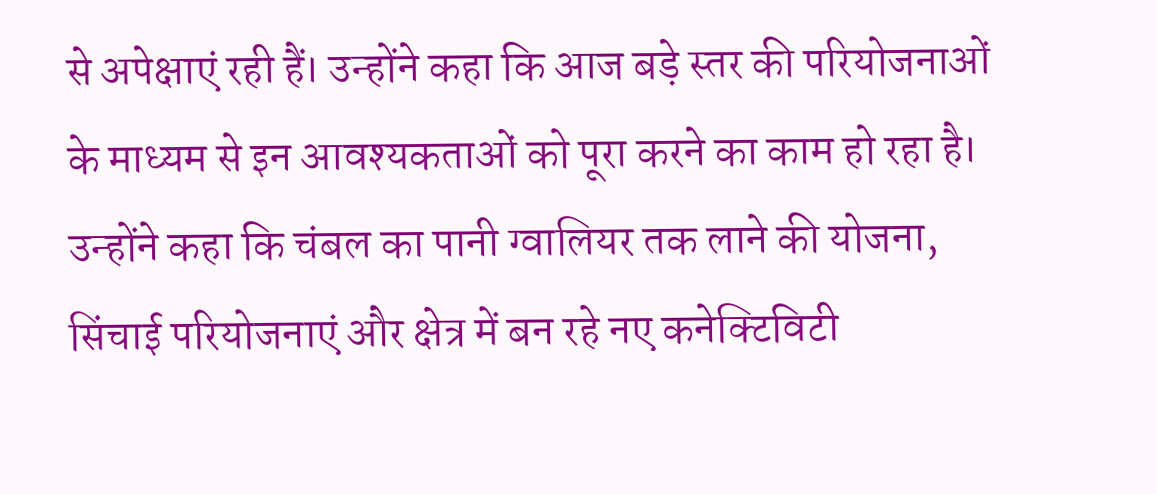से अपेक्षाएं रही हैं। उन्होंने कहा कि आज बड़े स्तर की परियोजनाओं के माध्यम से इन आवश्यकताओं को पूरा करने का काम हो रहा है। उन्होंने कहा कि चंबल का पानी ग्वालियर तक लाने की योजना, सिंचाई परियोजनाएं और क्षेत्र में बन रहे नए कनेक्टिविटी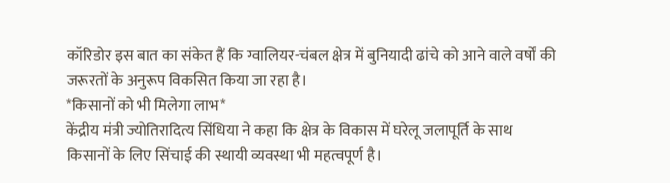कॉरिडोर इस बात का संकेत हैं कि ग्वालियर-चंबल क्षेत्र में बुनियादी ढांचे को आने वाले वर्षों की जरूरतों के अनुरूप विकसित किया जा रहा है।
*किसानों को भी मिलेगा लाभ*
केंद्रीय मंत्री ज्योतिरादित्य सिंधिया ने कहा कि क्षेत्र के विकास में घरेलू जलापूर्ति के साथ किसानों के लिए सिंचाई की स्थायी व्यवस्था भी महत्वपूर्ण है।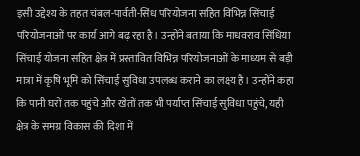इसी उद्देश्य के तहत चंबल-पार्वती-सिंध परियोजना सहित विभिन्न सिंचाई परियोजनाओं पर कार्य आगे बढ़ रहा है। उन्होंने बताया कि माधवराव सिंधिया सिंचाई योजना सहित क्षेत्र में प्रस्तावित विभिन्न परियोजनाओं के माध्यम से बड़ी मात्रा में कृषि भूमि को सिंचाई सुविधा उपलब्ध कराने का लक्ष्य है। उन्होंने कहा कि पानी घरों तक पहुंचे और खेतों तक भी पर्याप्त सिंचाई सुविधा पहुंचे, यही क्षेत्र के समग्र विकास की दिशा में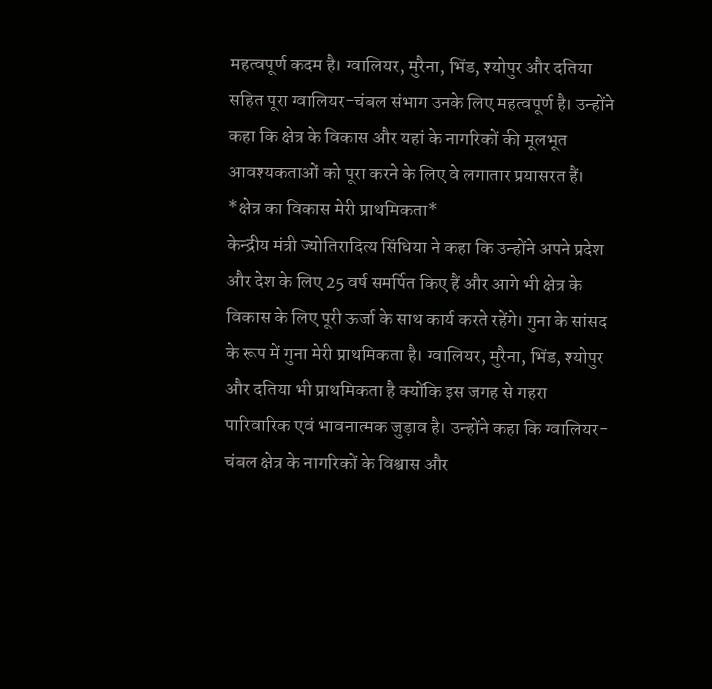महत्वपूर्ण कदम है। ग्वालियर, मुरैना, भिंड, श्योपुर और दतिया सहित पूरा ग्वालियर-चंबल संभाग उनके लिए महत्वपूर्ण है। उन्होंने कहा कि क्षेत्र के विकास और यहां के नागरिकों की मूलभूत आवश्यकताओं को पूरा करने के लिए वे लगातार प्रयासरत हैं।
*क्षेत्र का विकास मेरी प्राथमिकता*
केन्द्रीय मंत्री ज्योतिरादित्य सिंधिया ने कहा कि उन्होंने अपने प्रदेश और देश के लिए 25 वर्ष समर्पित किए हैं और आगे भी क्षेत्र के विकास के लिए पूरी ऊर्जा के साथ कार्य करते रहेंगे। गुना के सांसद के रूप में गुना मेरी प्राथमिकता है। ग्वालियर, मुरैना, भिंड, श्योपुर और दतिया भी प्राथमिकता है क्योंकि इस जगह से गहरा पारिवारिक एवं भावनात्मक जुड़ाव है। उन्होंने कहा कि ग्वालियर-चंबल क्षेत्र के नागरिकों के विश्वास और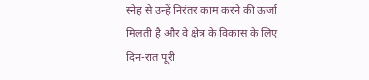स्नेह से उन्हें निरंतर काम करने की ऊर्जा मिलती है और वे क्षेत्र के विकास के लिए दिन-रात पूरी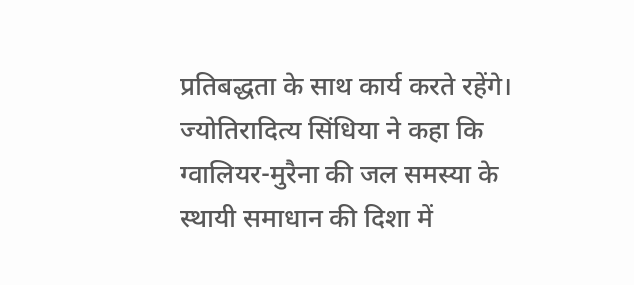प्रतिबद्धता के साथ कार्य करते रहेंगे।
ज्योतिरादित्य सिंधिया ने कहा कि ग्वालियर-मुरैना की जल समस्या के स्थायी समाधान की दिशा में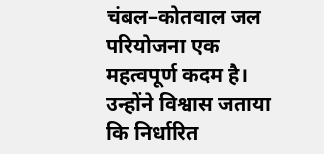चंबल–कोतवाल जल परियोजना एक महत्वपूर्ण कदम है। उन्होंने विश्वास जताया कि निर्धारित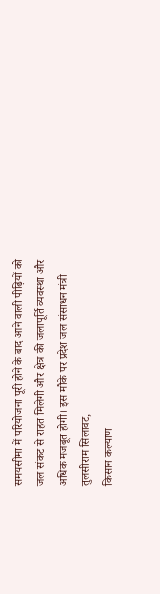समयसीमा में परियोजना पूरी होने के बाद आने वाली पीढ़ियों को जल संकट से राहत मिलेगी और क्षेत्र की जलापूर्ति व्यवस्था और अधिक मजबूत होगी। इस मौके पर प्रदेश जल संसाधन मंत्री तुलसीराम सिलावट,
किसान कल्याण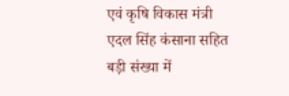एवं कृषि विकास मंत्री एदल सिंह कंसाना सहित बड़ी संख्या में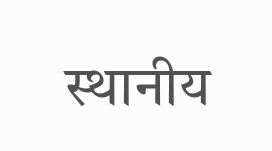स्थानीय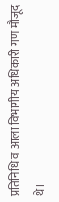प्रतिनिधि व आला विभागीय अधिकारी गण मौजूद थे।